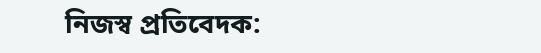নিজস্ব প্রতিবেদক: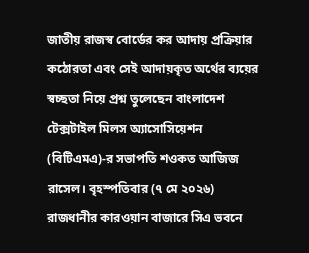জাতীয় রাজস্ব বোর্ডের কর আদায় প্রক্রিয়ার কঠোরতা এবং সেই আদায়কৃত অর্থের ব্যয়ের স্বচ্ছতা নিয়ে প্রশ্ন তুলেছেন বাংলাদেশ টেক্সটাইল মিলস অ্যাসোসিয়েশন (বিটিএমএ)-র সভাপতি শওকত আজিজ রাসেল। বৃহস্পতিবার (৭ মে ২০২৬) রাজধানীর কারওয়ান বাজারে সিএ ভবনে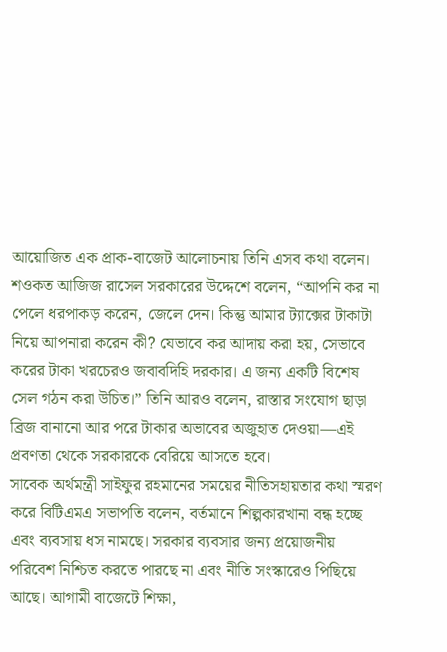আয়োজিত এক প্রাক-বাজেট আলোচনায় তিনি এসব কথা বলেন।
শওকত আজিজ রাসেল সরকারের উদ্দেশে বলেন, “আপনি কর না পেলে ধরপাকড় করেন, জেলে দেন। কিন্তু আমার ট্যাক্সের টাকাটা নিয়ে আপনারা করেন কী? যেভাবে কর আদায় করা হয়, সেভাবে করের টাকা খরচেরও জবাবদিহি দরকার। এ জন্য একটি বিশেষ সেল গঠন করা উচিত।” তিনি আরও বলেন, রাস্তার সংযোগ ছাড়া ব্রিজ বানানো আর পরে টাকার অভাবের অজুহাত দেওয়া—এই প্রবণতা থেকে সরকারকে বেরিয়ে আসতে হবে।
সাবেক অর্থমন্ত্রী সাইফুর রহমানের সময়ের নীতিসহায়তার কথা স্মরণ করে বিটিএমএ সভাপতি বলেন, বর্তমানে শিল্পকারখানা বন্ধ হচ্ছে এবং ব্যবসায় ধস নামছে। সরকার ব্যবসার জন্য প্রয়োজনীয় পরিবেশ নিশ্চিত করতে পারছে না এবং নীতি সংস্কারেও পিছিয়ে আছে। আগামী বাজেটে শিক্ষা,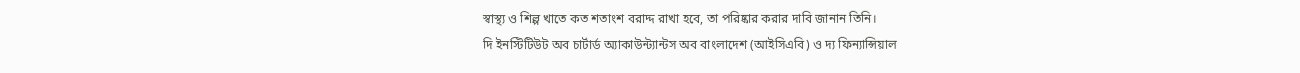স্বাস্থ্য ও শিল্প খাতে কত শতাংশ বরাদ্দ রাখা হবে, তা পরিষ্কার করার দাবি জানান তিনি।
দি ইনস্টিটিউট অব চার্টার্ড অ্যাকাউন্ট্যান্টস অব বাংলাদেশ (আইসিএবি) ও দ্য ফিন্যান্সিয়াল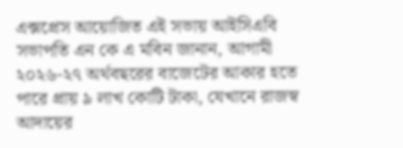এক্সপ্রেস আয়োজিত এই সভায় আইসিএবি সভাপতি এন কে এ মবিন জানান, আগামী ২০২৬-২৭ অর্থবছরের বাজেটের আকার হতে পারে প্রায় ৯ লাখ কোটি টাকা, যেখানে রাজস্ব আদায়ের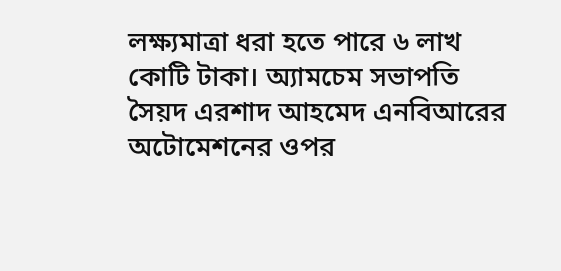লক্ষ্যমাত্রা ধরা হতে পারে ৬ লাখ কোটি টাকা। অ্যামচেম সভাপতি সৈয়দ এরশাদ আহমেদ এনবিআরের অটোমেশনের ওপর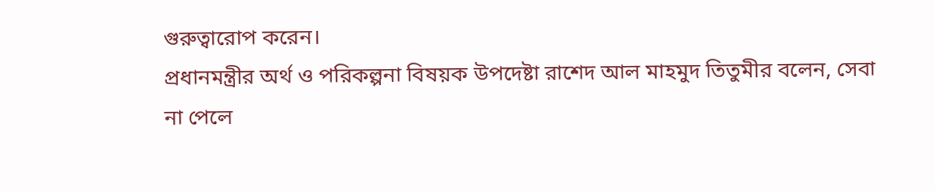গুরুত্বারোপ করেন।
প্রধানমন্ত্রীর অর্থ ও পরিকল্পনা বিষয়ক উপদেষ্টা রাশেদ আল মাহমুদ তিতুমীর বলেন, সেবা না পেলে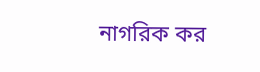নাগরিক কর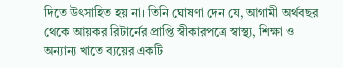দিতে উৎসাহিত হয় না। তিনি ঘোষণা দেন যে, আগামী অর্থবছর থেকে আয়কর রিটার্নের প্রাপ্তি স্বীকারপত্রে স্বাস্থ্য, শিক্ষা ও অন্যান্য খাতে ব্যয়ের একটি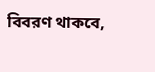বিবরণ থাকবে,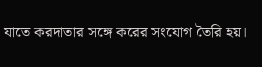যাতে করদাতার সঙ্গে করের সংযোগ তৈরি হয়।